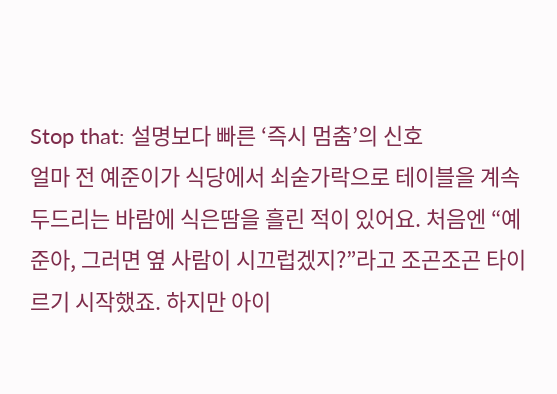Stop that: 설명보다 빠른 ‘즉시 멈춤’의 신호
얼마 전 예준이가 식당에서 쇠숟가락으로 테이블을 계속 두드리는 바람에 식은땀을 흘린 적이 있어요. 처음엔 “예준아, 그러면 옆 사람이 시끄럽겠지?”라고 조곤조곤 타이르기 시작했죠. 하지만 아이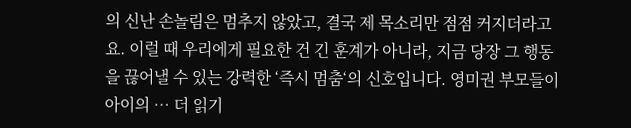의 신난 손놀림은 멈추지 않았고, 결국 제 목소리만 점점 커지더라고요. 이럴 때 우리에게 필요한 건 긴 훈계가 아니라, 지금 당장 그 행동을 끊어낼 수 있는 강력한 ‘즉시 멈춤‘의 신호입니다. 영미권 부모들이 아이의 … 더 읽기